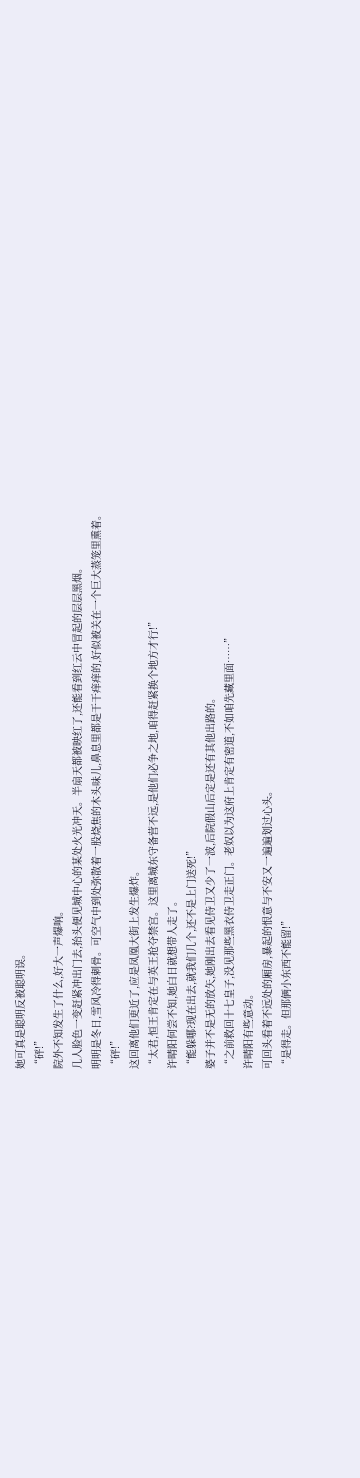她可真是聪明反被聪明误。
“砰!”
院外不知发生了什么,好大一声爆响。
几人脸色一变赶紧冲出门去,抬头便见城中心的某处火光冲天。半扇天都被映红了,还能看到红云中冒起的层层黑烟。
明明是冬日,雪风冷得刺骨。可空气中到处弥散着一股烧焦的木头味儿,鼻息里都是干干痒痒的,好似被关在一个巨大蒸笼里熏着。
“砰!”
这回离他们更近了,应是凤凰大街上发生爆炸。
“太君,恒王肯定在与英王抢夺禁宫。这里离城东守备营不远,是他们必争之地,咱得赶紧换个地方才行!”
许晴阳何尝不知,她白日就想带人走了。
“能躲哪?现在出去,就我们几个,还不是上门送死!”
婆子并不是无的放矢,她刚出去看见侍卫又少了一波,后院假山后定是还有其他出路的。
“之前救回十七皇子,没见那些黑衣侍卫走正门。老奴以为这府上肯定有密道,不如咱先藏里面……”
许晴阳有些意动。
可回头看着不远处的厢房,暴起的恨意与不安又一遍遍划过心头。
“是得走。但那俩小东西不能留!”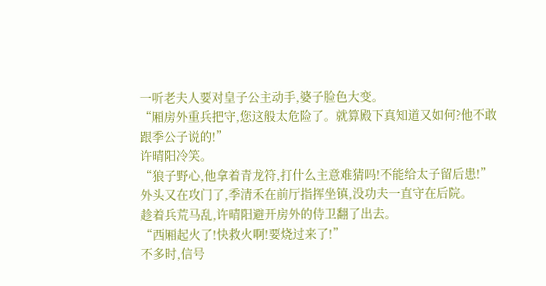一听老夫人要对皇子公主动手,婆子脸色大变。
“厢房外重兵把守,您这般太危险了。就算殿下真知道又如何?他不敢跟季公子说的!”
许晴阳冷笑。
“狼子野心,他拿着青龙符,打什么主意难猜吗!不能给太子留后患!”
外头又在攻门了,季清禾在前厅指挥坐镇,没功夫一直守在后院。
趁着兵荒马乱,许晴阳避开房外的侍卫翻了出去。
“西厢起火了!快救火啊!要烧过来了!”
不多时,信号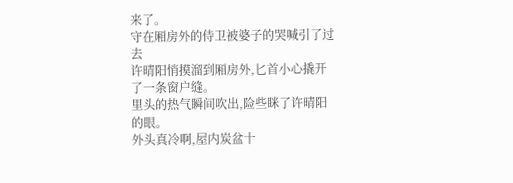来了。
守在厢房外的侍卫被婆子的哭喊引了过去
许晴阳悄摸溜到厢房外,匕首小心撬开了一条窗户缝。
里头的热气瞬间吹出,险些眯了许晴阳的眼。
外头真冷啊,屋内炭盆十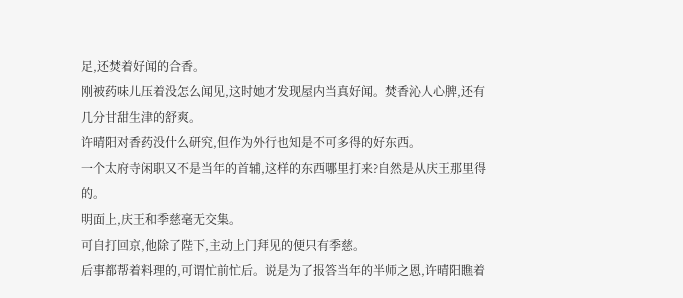足,还焚着好闻的合香。
刚被药味儿压着没怎么闻见,这时她才发现屋内当真好闻。焚香沁人心脾,还有几分甘甜生津的舒爽。
许晴阳对香药没什么研究,但作为外行也知是不可多得的好东西。
一个太府寺闲职又不是当年的首辅,这样的东西哪里打来?自然是从庆王那里得的。
明面上,庆王和季慈毫无交集。
可自打回京,他除了陛下,主动上门拜见的便只有季慈。
后事都帮着料理的,可谓忙前忙后。说是为了报答当年的半师之恩,许晴阳瞧着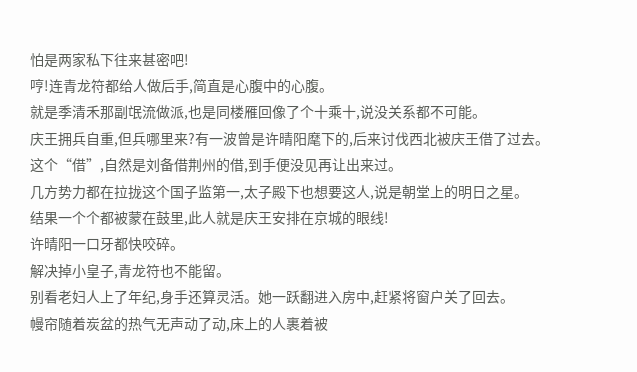怕是两家私下往来甚密吧!
哼!连青龙符都给人做后手,简直是心腹中的心腹。
就是季清禾那副氓流做派,也是同楼雁回像了个十乘十,说没关系都不可能。
庆王拥兵自重,但兵哪里来?有一波曾是许晴阳麾下的,后来讨伐西北被庆王借了过去。
这个“借”,自然是刘备借荆州的借,到手便没见再让出来过。
几方势力都在拉拢这个国子监第一,太子殿下也想要这人,说是朝堂上的明日之星。
结果一个个都被蒙在鼓里,此人就是庆王安排在京城的眼线!
许晴阳一口牙都快咬碎。
解决掉小皇子,青龙符也不能留。
别看老妇人上了年纪,身手还算灵活。她一跃翻进入房中,赶紧将窗户关了回去。
幔帘随着炭盆的热气无声动了动,床上的人裹着被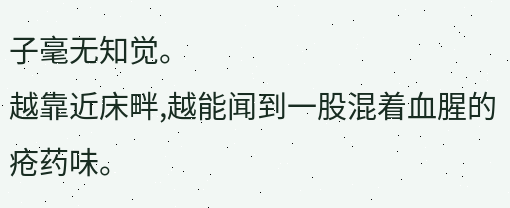子毫无知觉。
越靠近床畔,越能闻到一股混着血腥的疮药味。